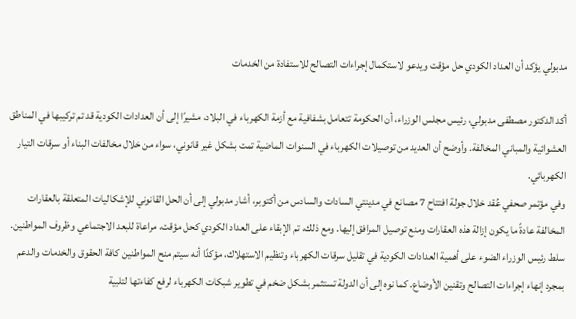مدبولي يؤكد أن العداد الكودي حل مؤقت ويدعو لاستكمال إجراءات التصالح للاستفادة من الخدمات

أكد الدكتور مصطفى مدبولي، رئيس مجلس الوزراء، أن الحكومة تتعامل بشفافية مع أزمة الكهرباء في البلاد، مشيرًا إلى أن العدادات الكودية قد تم تركيبها في المناطق العشوائية والمباني المخالفة. وأوضح أن العديد من توصيلات الكهرباء في السنوات الماضية تمت بشكل غير قانوني، سواء من خلال مخالفات البناء أو سرقات التيار الكهربائي.
وفي مؤتمر صحفي عُقد خلال جولة افتتاح 7 مصانع في مدينتي السادات والسادس من أكتوبر، أشار مدبولي إلى أن الحل القانوني للإشكاليات المتعلقة بالعقارات المخالفة عادةً ما يكون إزالة هذه العقارات ومنع توصيل المرافق إليها. ومع ذلك، تم الإبقاء على العداد الكودي كحل مؤقت، مراعاة للبعد الاجتماعي وظروف المواطنين.
سلط رئيس الوزراء الضوء على أهمية العدادات الكودية في تقليل سرقات الكهرباء وتنظيم الاستهلاك، مؤكدًا أنه سيتم منح المواطنين كافة الحقوق والخدمات والدعم بمجرد إنهاء إجراءات التصالح وتقنين الأوضاع. كما نوه إلى أن الدولة تستثمر بشكل ضخم في تطوير شبكات الكهرباء لرفع كفاءتها لتلبية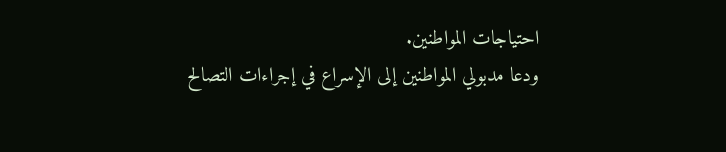احتياجات المواطنين.
ودعا مدبولي المواطنين إلى الإسراع في إجراءات التصالح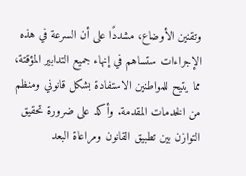وتقنين الأوضاع، مشددًا على أن السرعة في هذه الإجراءات ستساهم في إنهاء جميع التدابير المؤقتة، مما يتيح للمواطنين الاستفادة بشكل قانوني ومنظم من الخدمات المقدمة. وأكد على ضرورة تحقيق التوازن بين تطبيق القانون ومراعاة البعد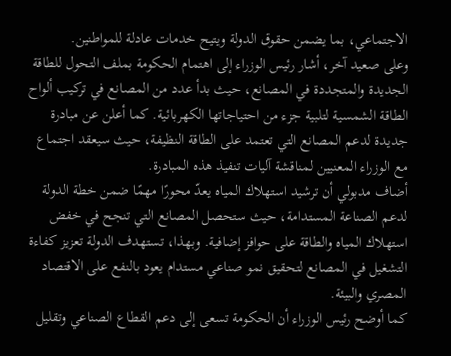الاجتماعي، بما يضمن حقوق الدولة ويتيح خدمات عادلة للمواطنين.
وعلى صعيد آخر، أشار رئيس الوزراء إلى اهتمام الحكومة بملف التحول للطاقة الجديدة والمتجددة في المصانع، حيث بدأ عدد من المصانع في تركيب ألواح الطاقة الشمسية لتلبية جزء من احتياجاتها الكهربائية. كما أعلن عن مبادرة جديدة لدعم المصانع التي تعتمد على الطاقة النظيفة، حيث سيعقد اجتماع مع الوزراء المعنيين لمناقشة آليات تنفيذ هذه المبادرة.
أضاف مدبولي أن ترشيد استهلاك المياه يعدّ محورًا مهمًا ضمن خطة الدولة لدعم الصناعة المستدامة، حيث ستحصل المصانع التي تنجح في خفض استهلاك المياه والطاقة على حوافز إضافية. وبهذا، تستهدف الدولة تعزيز كفاءة التشغيل في المصانع لتحقيق نمو صناعي مستدام يعود بالنفع على الاقتصاد المصري والبيئة.
كما أوضح رئيس الوزراء أن الحكومة تسعى إلى دعم القطاع الصناعي وتقليل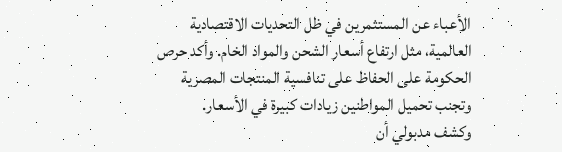الأعباء عن المستثمرين في ظل التحديات الاقتصادية العالمية، مثل ارتفاع أسعار الشحن والمواد الخام. وأكد حرص الحكومة على الحفاظ على تنافسية المنتجات المصرية وتجنب تحميل المواطنين زيادات كبيرة في الأسعار.
وكشف مدبولي أن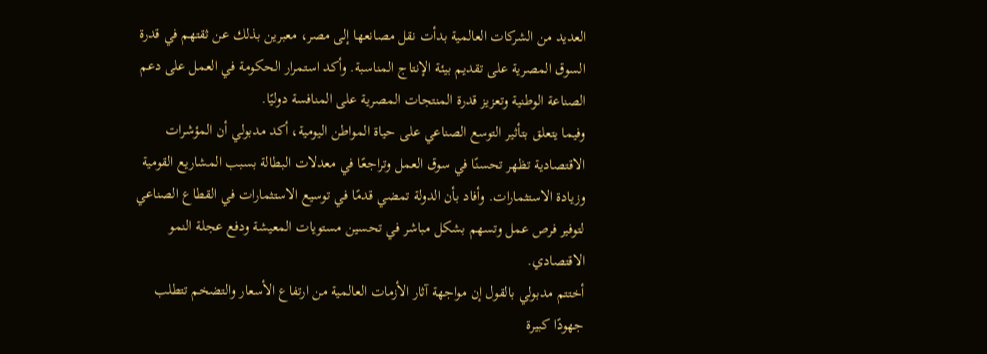العديد من الشركات العالمية بدأت نقل مصانعها إلى مصر، معبرين بذلك عن ثقتهم في قدرة السوق المصرية على تقديم بيئة الإنتاج المناسبة. وأكد استمرار الحكومة في العمل على دعم الصناعة الوطنية وتعزيز قدرة المنتجات المصرية على المنافسة دوليًا.
وفيما يتعلق بتأثير التوسع الصناعي على حياة المواطن اليومية، أكد مدبولي أن المؤشرات الاقتصادية تظهر تحسنًا في سوق العمل وتراجعًا في معدلات البطالة بسبب المشاريع القومية وزيادة الاستثمارات. وأفاد بأن الدولة تمضي قدمًا في توسيع الاستثمارات في القطاع الصناعي لتوفير فرص عمل وتسهم بشكل مباشر في تحسين مستويات المعيشة ودفع عجلة النمو الاقتصادي.
أختتم مدبولي بالقول إن مواجهة آثار الأزمات العالمية من ارتفاع الأسعار والتضخم تتطلب جهودًا كبيرة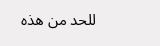للحد من هذه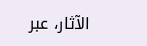الآثار، عبر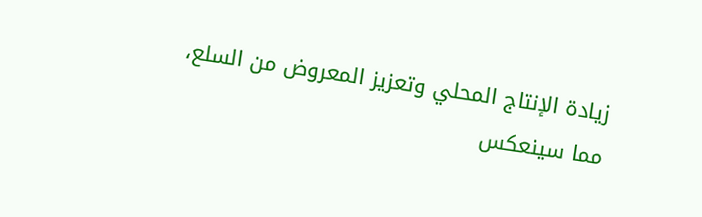زيادة الإنتاج المحلي وتعزيز المعروض من السلع، مما سينعكس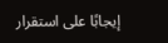إيجابًا على استقرار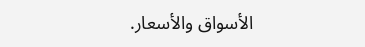الأسواق والأسعار.